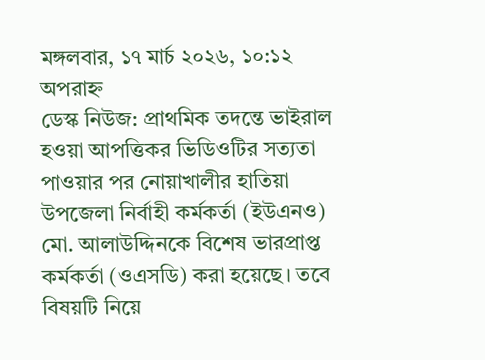মঙ্গলবার, ১৭ মার্চ ২০২৬, ১০:১২ অপরাহ্ন
ডেস্ক নিউজ: প্রাথমিক তদন্তে ভাইরাল হওয়া আপত্তিকর ভিডিওটির সত্যতা পাওয়ার পর নোয়াখালীর হাতিয়া উপজেলা নির্বাহী কর্মকর্তা (ইউএনও) মো. আলাউদ্দিনকে বিশেষ ভারপ্রাপ্ত কর্মকর্তা (ওএসডি) করা হয়েছে। তবে বিষয়টি নিয়ে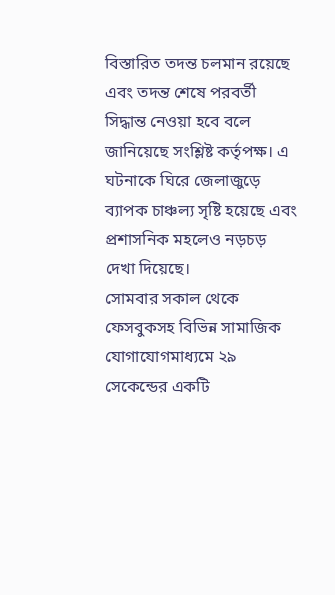বিস্তারিত তদন্ত চলমান রয়েছে এবং তদন্ত শেষে পরবর্তী সিদ্ধান্ত নেওয়া হবে বলে জানিয়েছে সংশ্লিষ্ট কর্তৃপক্ষ। এ ঘটনাকে ঘিরে জেলাজুড়ে ব্যাপক চাঞ্চল্য সৃষ্টি হয়েছে এবং প্রশাসনিক মহলেও নড়চড় দেখা দিয়েছে।
সোমবার সকাল থেকে ফেসবুকসহ বিভিন্ন সামাজিক যোগাযোগমাধ্যমে ২৯ সেকেন্ডের একটি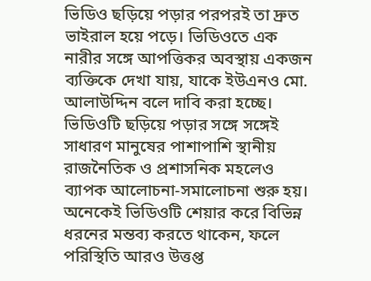ভিডিও ছড়িয়ে পড়ার পরপরই তা দ্রুত ভাইরাল হয়ে পড়ে। ভিডিওতে এক নারীর সঙ্গে আপত্তিকর অবস্থায় একজন ব্যক্তিকে দেখা যায়, যাকে ইউএনও মো. আলাউদ্দিন বলে দাবি করা হচ্ছে। ভিডিওটি ছড়িয়ে পড়ার সঙ্গে সঙ্গেই সাধারণ মানুষের পাশাপাশি স্থানীয় রাজনৈতিক ও প্রশাসনিক মহলেও ব্যাপক আলোচনা-সমালোচনা শুরু হয়। অনেকেই ভিডিওটি শেয়ার করে বিভিন্ন ধরনের মন্তব্য করতে থাকেন, ফলে পরিস্থিতি আরও উত্তপ্ত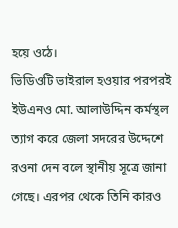হয়ে ওঠে।
ভিডিওটি ভাইরাল হওয়ার পরপরই ইউএনও মো. আলাউদ্দিন কর্মস্থল ত্যাগ করে জেলা সদরের উদ্দেশে রওনা দেন বলে স্থানীয় সূত্রে জানা গেছে। এরপর থেকে তিনি কারও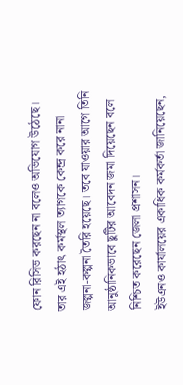ফোন রিসিভ করছেন না বলেও অভিযোগ উঠেছে। তার এই হঠাৎ কর্মস্থল ত্যাগকে কেন্দ্র করে নানা জল্পনা-কল্পনা তৈরি হয়েছে। তবে যাওয়ার আগে তিনি আনুষ্ঠানিকভাবে ছুটির আবেদন জমা দিয়েছেন বলে নিশ্চিত করেছেন জেলা প্রশাসন।
ইউএনও কার্যালয়ের একাধিক কর্মকর্তা জানিয়েছেন,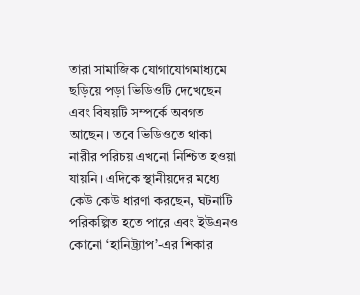তারা সামাজিক যোগাযোগমাধ্যমে ছড়িয়ে পড়া ভিডিওটি দেখেছেন এবং বিষয়টি সম্পর্কে অবগত আছেন। তবে ভিডিওতে থাকা নারীর পরিচয় এখনো নিশ্চিত হওয়া যায়নি। এদিকে স্থানীয়দের মধ্যে কেউ কেউ ধারণা করছেন, ঘটনাটি পরিকল্পিত হতে পারে এবং ইউএনও কোনো ‘হানিট্র্যাপ’-এর শিকার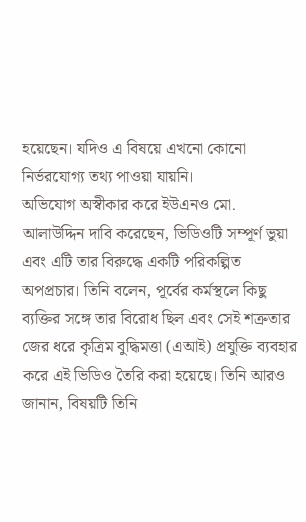হয়েছেন। যদিও এ বিষয়ে এখনো কোনো নির্ভরযোগ্য তথ্য পাওয়া যায়নি।
অভিযোগ অস্বীকার করে ইউএনও মো. আলাউদ্দিন দাবি করেছেন, ভিডিওটি সম্পূর্ণ ভুয়া এবং এটি তার বিরুদ্ধে একটি পরিকল্পিত অপপ্রচার। তিনি বলেন, পূর্বের কর্মস্থলে কিছু ব্যক্তির সঙ্গে তার বিরোধ ছিল এবং সেই শত্রুতার জের ধরে কৃত্রিম বুদ্ধিমত্তা (এআই) প্রযুক্তি ব্যবহার করে এই ভিডিও তৈরি করা হয়েছে। তিনি আরও জানান, বিষয়টি তিনি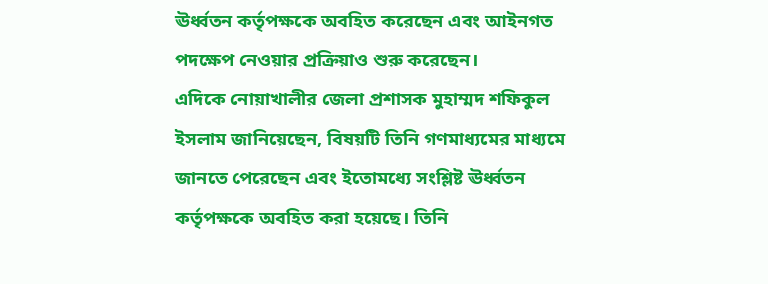ঊর্ধ্বতন কর্তৃপক্ষকে অবহিত করেছেন এবং আইনগত পদক্ষেপ নেওয়ার প্রক্রিয়াও শুরু করেছেন।
এদিকে নোয়াখালীর জেলা প্রশাসক মুহাম্মদ শফিকুল ইসলাম জানিয়েছেন, বিষয়টি তিনি গণমাধ্যমের মাধ্যমে জানতে পেরেছেন এবং ইতোমধ্যে সংশ্লিষ্ট ঊর্ধ্বতন কর্তৃপক্ষকে অবহিত করা হয়েছে। তিনি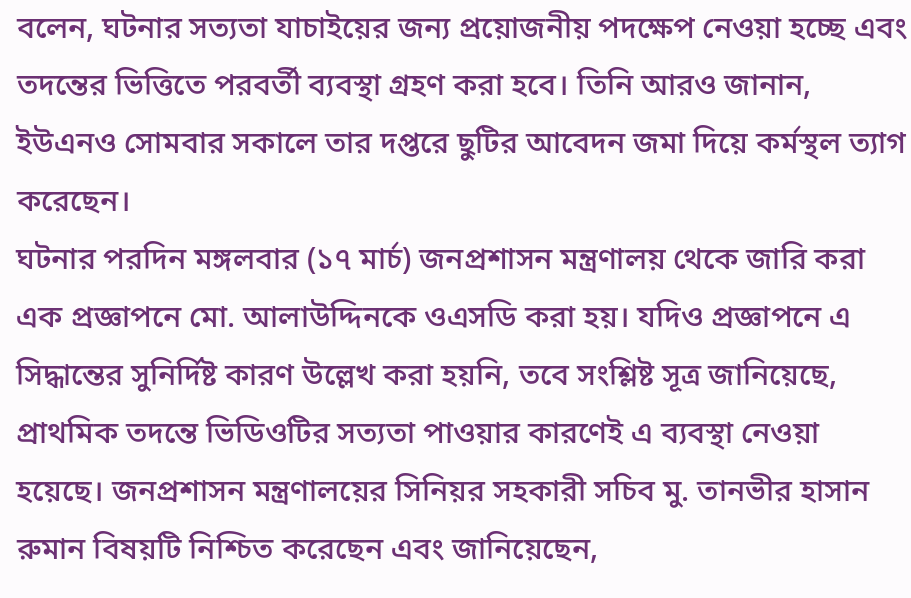বলেন, ঘটনার সত্যতা যাচাইয়ের জন্য প্রয়োজনীয় পদক্ষেপ নেওয়া হচ্ছে এবং তদন্তের ভিত্তিতে পরবর্তী ব্যবস্থা গ্রহণ করা হবে। তিনি আরও জানান, ইউএনও সোমবার সকালে তার দপ্তরে ছুটির আবেদন জমা দিয়ে কর্মস্থল ত্যাগ করেছেন।
ঘটনার পরদিন মঙ্গলবার (১৭ মার্চ) জনপ্রশাসন মন্ত্রণালয় থেকে জারি করা এক প্রজ্ঞাপনে মো. আলাউদ্দিনকে ওএসডি করা হয়। যদিও প্রজ্ঞাপনে এ সিদ্ধান্তের সুনির্দিষ্ট কারণ উল্লেখ করা হয়নি, তবে সংশ্লিষ্ট সূত্র জানিয়েছে, প্রাথমিক তদন্তে ভিডিওটির সত্যতা পাওয়ার কারণেই এ ব্যবস্থা নেওয়া হয়েছে। জনপ্রশাসন মন্ত্রণালয়ের সিনিয়র সহকারী সচিব মু. তানভীর হাসান রুমান বিষয়টি নিশ্চিত করেছেন এবং জানিয়েছেন,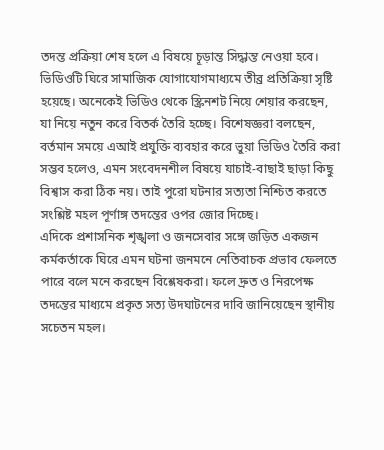তদন্ত প্রক্রিয়া শেষ হলে এ বিষয়ে চূড়ান্ত সিদ্ধান্ত নেওয়া হবে।
ভিডিওটি ঘিরে সামাজিক যোগাযোগমাধ্যমে তীব্র প্রতিক্রিয়া সৃষ্টি হয়েছে। অনেকেই ভিডিও থেকে স্ক্রিনশট নিয়ে শেয়ার করছেন, যা নিয়ে নতুন করে বিতর্ক তৈরি হচ্ছে। বিশেষজ্ঞরা বলছেন, বর্তমান সময়ে এআই প্রযুক্তি ব্যবহার করে ভুয়া ভিডিও তৈরি করা সম্ভব হলেও, এমন সংবেদনশীল বিষয়ে যাচাই-বাছাই ছাড়া কিছু বিশ্বাস করা ঠিক নয়। তাই পুরো ঘটনার সত্যতা নিশ্চিত করতে সংশ্লিষ্ট মহল পূর্ণাঙ্গ তদন্তের ওপর জোর দিচ্ছে।
এদিকে প্রশাসনিক শৃঙ্খলা ও জনসেবার সঙ্গে জড়িত একজন কর্মকর্তাকে ঘিরে এমন ঘটনা জনমনে নেতিবাচক প্রভাব ফেলতে পারে বলে মনে করছেন বিশ্লেষকরা। ফলে দ্রুত ও নিরপেক্ষ তদন্তের মাধ্যমে প্রকৃত সত্য উদঘাটনের দাবি জানিয়েছেন স্থানীয় সচেতন মহল।